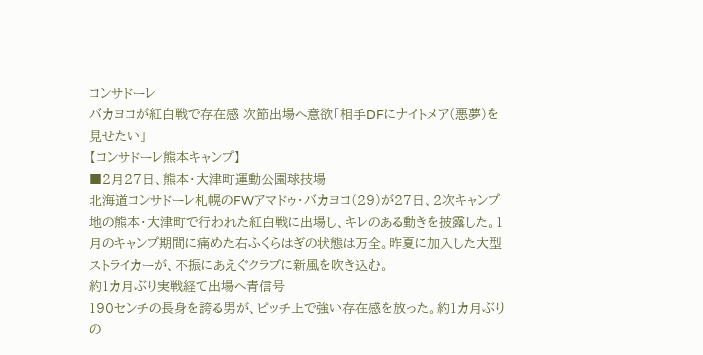コンサドーレ
バカヨコが紅白戦で存在感 次節出場へ意欲「相手DFにナイトメア(悪夢)を見せたい」
【コンサドーレ熊本キャンプ】
■2月27日、熊本・大津町運動公園球技場
北海道コンサドーレ札幌のFWアマドゥ・バカヨコ(29)が27日、2次キャンプ地の熊本・大津町で行われた紅白戦に出場し、キレのある動きを披露した。1月のキャンプ期間に痛めた右ふくらはぎの状態は万全。昨夏に加入した大型ストライカーが、不振にあえぐクラブに新風を吹き込む。
約1カ月ぶり実戦経て出場へ青信号
190センチの長身を誇る男が、ピッチ上で強い存在感を放った。約1カ月ぶりの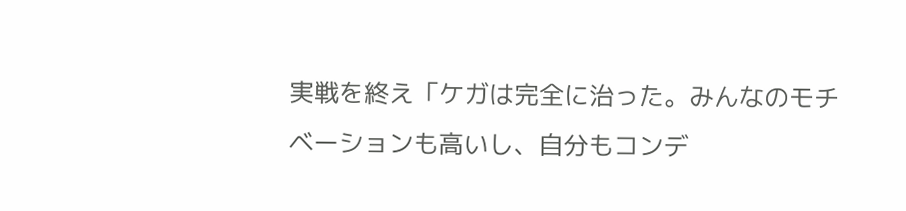実戦を終え「ケガは完全に治った。みんなのモチベーションも高いし、自分もコンデ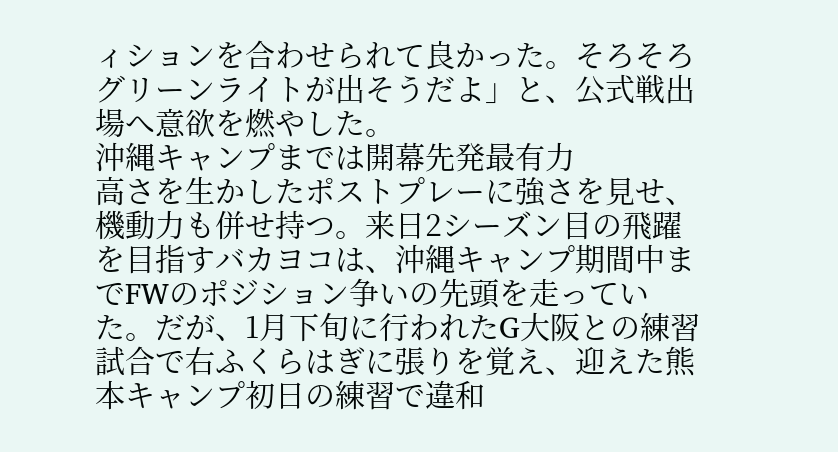ィションを合わせられて良かった。そろそろグリーンライトが出そうだよ」と、公式戦出場へ意欲を燃やした。
沖縄キャンプまでは開幕先発最有力
高さを生かしたポストプレーに強さを見せ、機動力も併せ持つ。来日2シーズン目の飛躍を目指すバカヨコは、沖縄キャンプ期間中までFWのポジション争いの先頭を走っていた。だが、1月下旬に行われたG大阪との練習試合で右ふくらはぎに張りを覚え、迎えた熊本キャンプ初日の練習で違和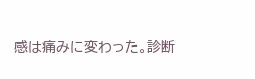感は痛みに変わった。診断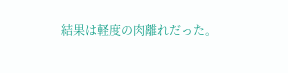結果は軽度の肉離れだった。